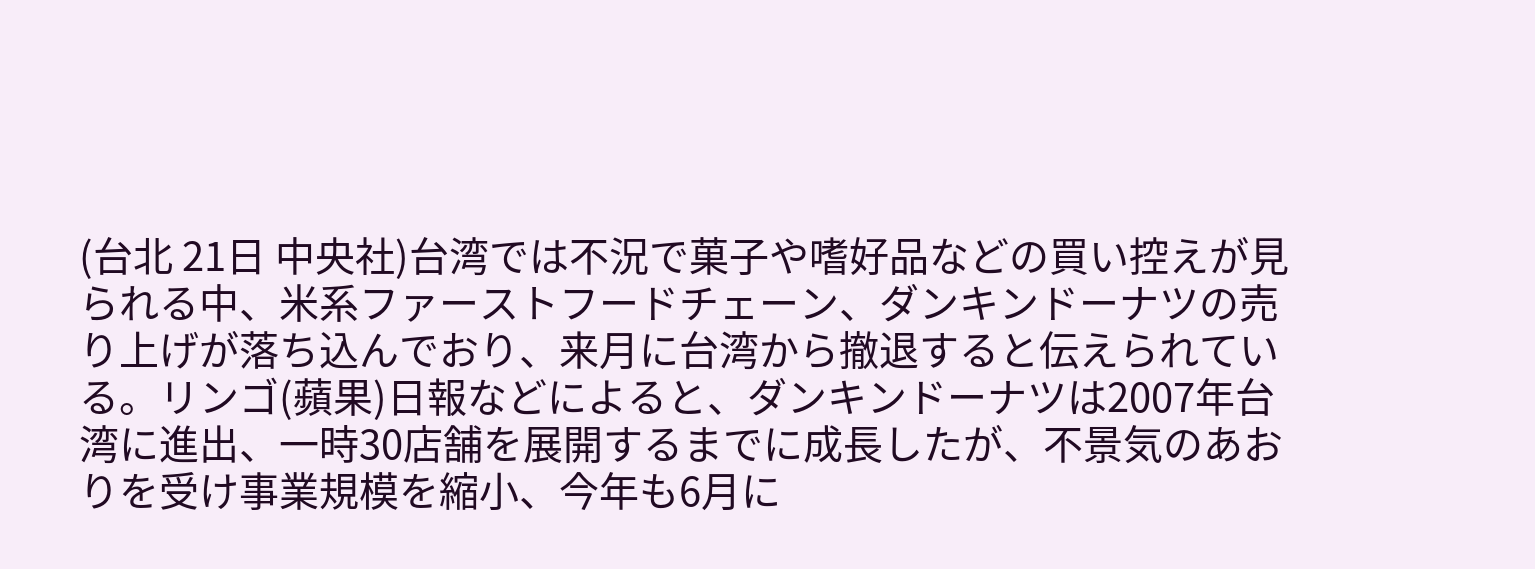(台北 21日 中央社)台湾では不況で菓子や嗜好品などの買い控えが見られる中、米系ファーストフードチェーン、ダンキンドーナツの売り上げが落ち込んでおり、来月に台湾から撤退すると伝えられている。リンゴ(蘋果)日報などによると、ダンキンドーナツは2007年台湾に進出、一時30店舗を展開するまでに成長したが、不景気のあおりを受け事業規模を縮小、今年も6月に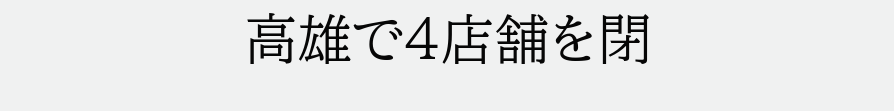高雄で4店舗を閉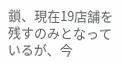鎖、現在19店舗を残すのみとなっているが、今